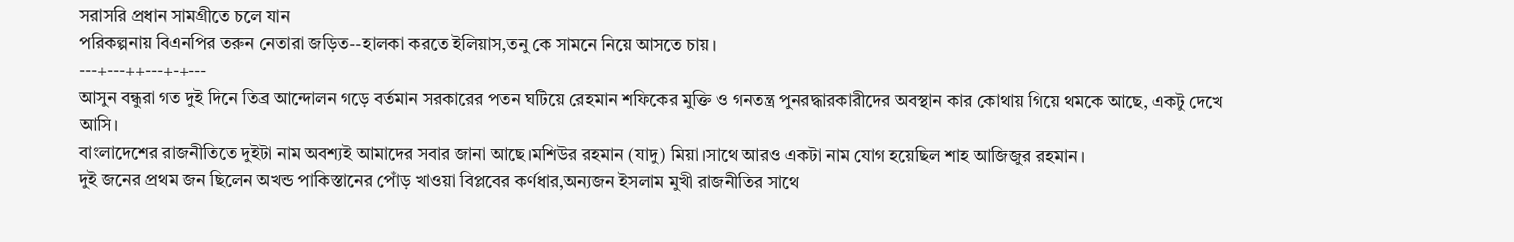সরাসরি প্রধান সামগ্রীতে চলে যান
পরিকল্পনায় বিএনপির তরুন নেতারা জড়িত--হালকা করতে ইলিয়াস,তনু কে সামনে নিয়ে আসতে চায়।
---+---++---+-+---
আসুন বন্ধুরা গত দুই দিনে তিব্র আন্দোলন গড়ে বর্তমান সরকারের পতন ঘটিয়ে রেহমান শফিকের মুক্তি ও গনতন্ত্র পুনরদ্ধারকারীদের অবস্থান কার কোথায় গিয়ে থমকে আছে, একটু দেখে আসি।
বাংলাদেশের রাজনীতিতে দুইটা নাম অবশ্যই আমাদের সবার জানা আছে।মশিউর রহমান (যাদু) মিয়া।সাথে আরও একটা নাম যোগ হয়েছিল শাহ আজিজুর রহমান।
দুই জনের প্রথম জন ছিলেন অখন্ড পাকিস্তানের পোঁড় খাওয়া বিপ্লবের কর্ণধার,অন্যজন ইসলাম মুখী রাজনীতির সাথে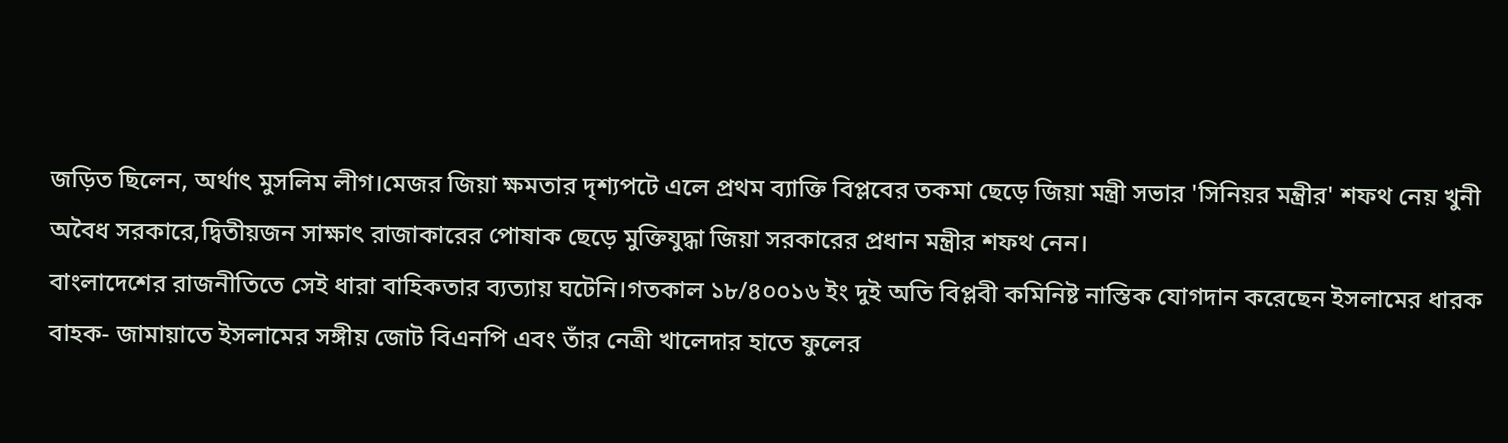জড়িত ছিলেন, অর্থাৎ মুসলিম লীগ।মেজর জিয়া ক্ষমতার দৃশ্যপটে এলে প্রথম ব্যাক্তি বিপ্লবের তকমা ছেড়ে জিয়া মন্ত্রী সভার 'সিনিয়র মন্ত্রীর' শফথ নেয় খুনী অবৈধ সরকারে,দ্বিতীয়জন সাক্ষাৎ রাজাকারের পোষাক ছেড়ে মুক্তিযুদ্ধা জিয়া সরকারের প্রধান মন্ত্রীর শফথ নেন।
বাংলাদেশের রাজনীতিতে সেই ধারা বাহিকতার ব্যত্যায় ঘটেনি।গতকাল ১৮/৪০০১৬ ইং দুই অতি বিপ্লবী কমিনিষ্ট নাস্তিক যোগদান করেছেন ইসলামের ধারক বাহক- জামায়াতে ইসলামের সঙ্গীয় জোট বিএনপি এবং তাঁর নেত্রী খালেদার হাতে ফুলের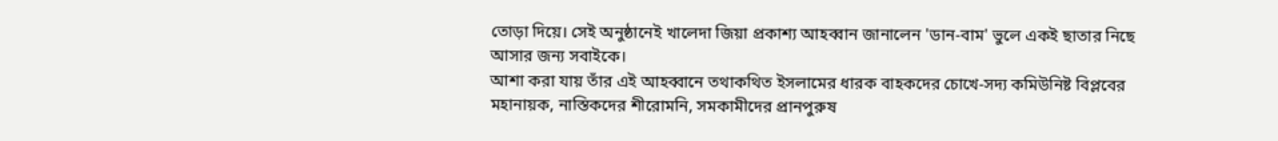তোড়া দিয়ে। সেই অনুষ্ঠানেই খালেদা জিয়া প্রকাশ্য আহব্বান জানালেন 'ডান-বাম' ভুলে একই ছাতার নিছে আসার জন্য সবাইকে।
আশা করা যায় তাঁর এই আহব্বানে তথাকথিত ইসলামের ধারক বাহকদের চোখে-সদ্য কমিউনিষ্ট বিপ্লবের মহানায়ক, নাস্তিকদের শীরোমনি, সমকামীদের প্রানপুরুষ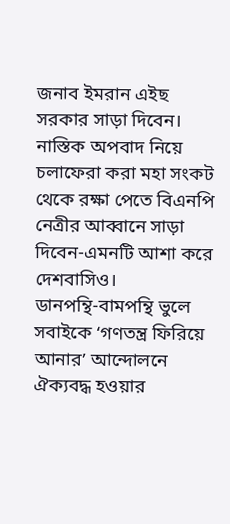জনাব ইমরান এইছ সরকার সাড়া দিবেন। নাস্তিক অপবাদ নিয়ে চলাফেরা করা মহা সংকট থেকে রক্ষা পেতে বিএনপি নেত্রীর আব্বানে সাড়া দিবেন-এমনটি আশা করে দেশবাসিও।
ডানপন্থি-বামপন্থি ভুলে সবাইকে ‘গণতন্ত্র ফিরিয়ে আনার’ আন্দোলনে ঐক্যবদ্ধ হওয়ার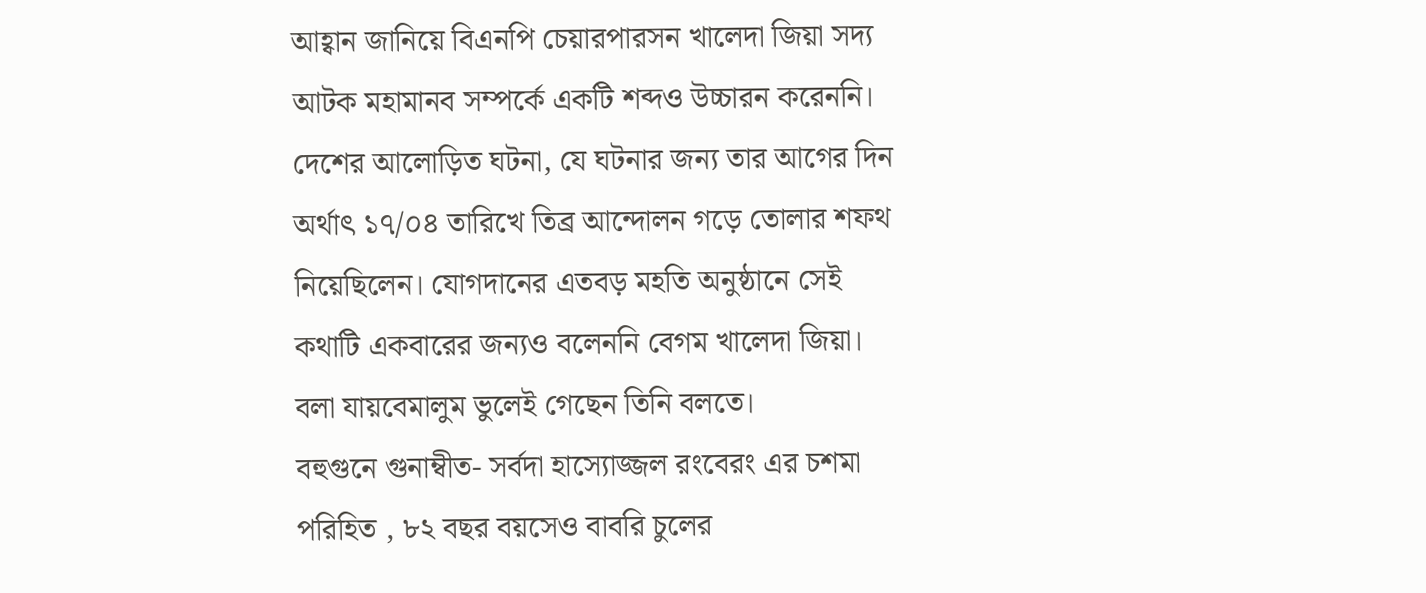আহ্বান জানিয়ে বিএনপি চেয়ারপারসন খালেদা জিয়া সদ্য আটক মহামানব সম্পর্কে একটি শব্দও উচ্চারন করেননি। দেশের আলোড়িত ঘটনা, যে ঘটনার জন্য তার আগের দিন অর্থাৎ ১৭/০৪ তারিখে তিব্র আন্দোলন গড়ে তোলার শফথ নিয়েছিলেন। যোগদানের এতবড় মহতি অনুষ্ঠানে সেই কথাটি একবারের জন্যও বলেননি বেগম খালেদা জিয়া। বলা যায়বেমালুম ভুলেই গেছেন তিনি বলতে।
বহুগুনে গুনাম্বীত- সর্বদা হাস্যোজ্জল রংবেরং এর চশমা পরিহিত , ৮২ বছর বয়সেও বাবরি চুলের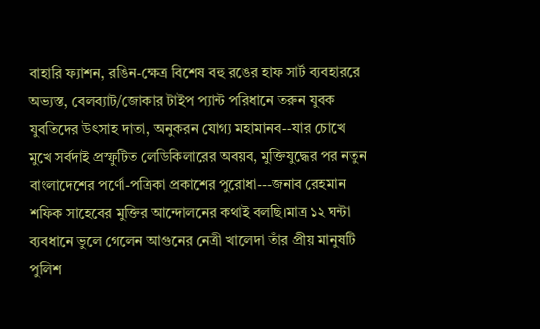বাহারি ফ্যাশন, রঙিন-ক্ষেত্র বিশেষ বহু রঙের হাফ সার্ট ব্যবহাররে অভ্যস্ত, বেলব্যাট/জোকার টাইপ প্যান্ট পরিধানে তরুন যুবক যুবতিদের উৎসাহ দাতা, অনুকরন যোগ্য মহামানব--যার চোখে মুখে সর্বদাই প্রস্ফুটিত লেডিকিলারের অবয়ব, মুক্তিযুদ্ধের পর নতুন বাংলাদেশের পর্ণো-পত্রিকা প্রকাশের পুরোধা---জনাব রেহমান শফিক সাহেবের মুক্তির আন্দোলনের কথাই বলছি।মাত্র ১২ ঘন্টা ব্যবধানে ভুলে গেলেন আগুনের নেত্রী খালেদা তাঁর প্রীয় মানুষটি পুলিশ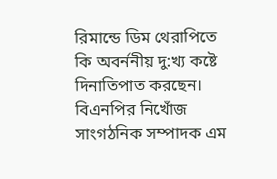রিমান্ডে ডিম থেরাপিতে কি অবর্ননীয় দু:খ্য কষ্টে দিনাতিপাত করছেন।
বিএনপির নিখোঁজ সাংগঠনিক সম্পাদক এম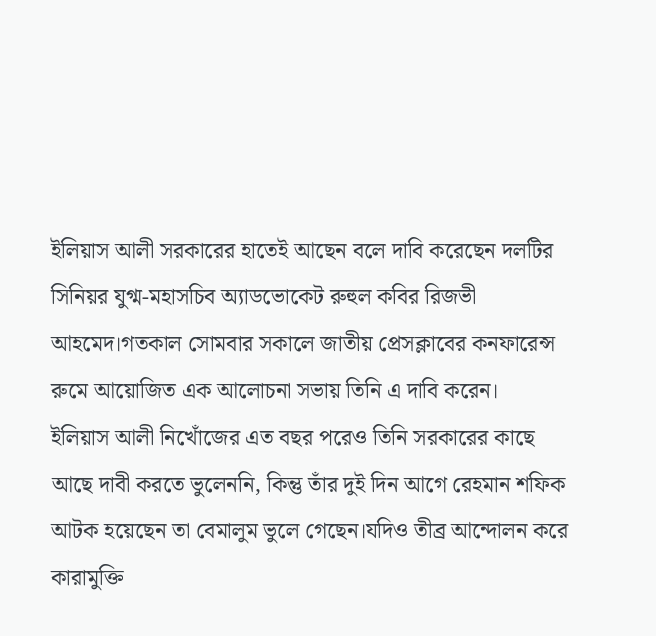ইলিয়াস আলী সরকারের হাতেই আছেন বলে দাবি করেছেন দলটির সিনিয়র যুগ্ম-মহাসচিব অ্যাডভোকেট রুহুল কবির রিজভী আহমেদ।গতকাল সোমবার সকালে জাতীয় প্রেসক্লাবের কনফারেন্স রুমে আয়োজিত এক আলোচনা সভায় তিনি এ দাবি করেন।
ইলিয়াস আলী নিখোঁজের এত বছর পরেও তিনি সরকারের কাছে আছে দাবী করতে ভুলেননি, কিন্তু তাঁর দুই দিন আগে রেহমান শফিক আটক হয়েছেন তা বেমালুম ভুলে গেছেন।যদিও তীব্র আন্দোলন করে কারামুক্তি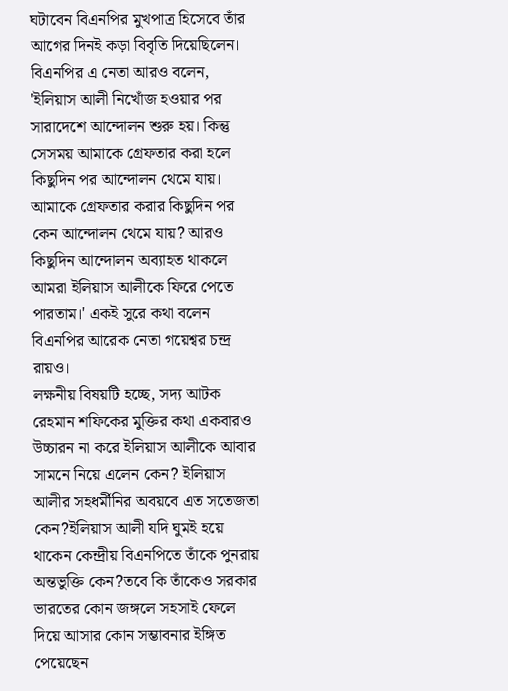ঘটাবেন বিএনপির মুখপাত্র হিসেবে তাঁর আগের দিনই কড়া বিবৃতি দিয়েছিলেন।
বিএনপির এ নেতা আরও বলেন, 'ইলিয়াস আলী নিখোঁজ হওয়ার পর সারাদেশে আন্দোলন শুরু হয়। কিন্তু সেসময় আমাকে গ্রেফতার করা হলে কিছুদিন পর আন্দোলন থেমে যায়। আমাকে গ্রেফতার করার কিছুদিন পর কেন আন্দোলন থেমে যায়? আরও কিছুদিন আন্দোলন অব্যাহত থাকলে আমরা ইলিয়াস আলীকে ফিরে পেতে পারতাম।' একই সুরে কথা বলেন বিএনপির আরেক নেতা গয়েশ্বর চন্দ্র রায়ও।
লক্ষনীয় বিষয়টি হচ্ছে, সদ্য আটক রেহমান শফিকের মুক্তির কথা একবারও উচ্চারন না করে ইলিয়াস আলীকে আবার সামনে নিয়ে এলেন কেন? ইলিয়াস আলীর সহধর্মীনির অবয়বে এত সতেজতা কেন?ইলিয়াস আলী যদি ঘুমই হয়ে থাকেন কেন্দ্রীয় বিএনপিতে তাঁকে পুনরায় অন্তভুক্তি কেন?তবে কি তাঁকেও সরকার ভারতের কোন জঙ্গলে সহসাই ফেলে দিয়ে আসার কোন সম্ভাবনার ইঙ্গিত পেয়েছেন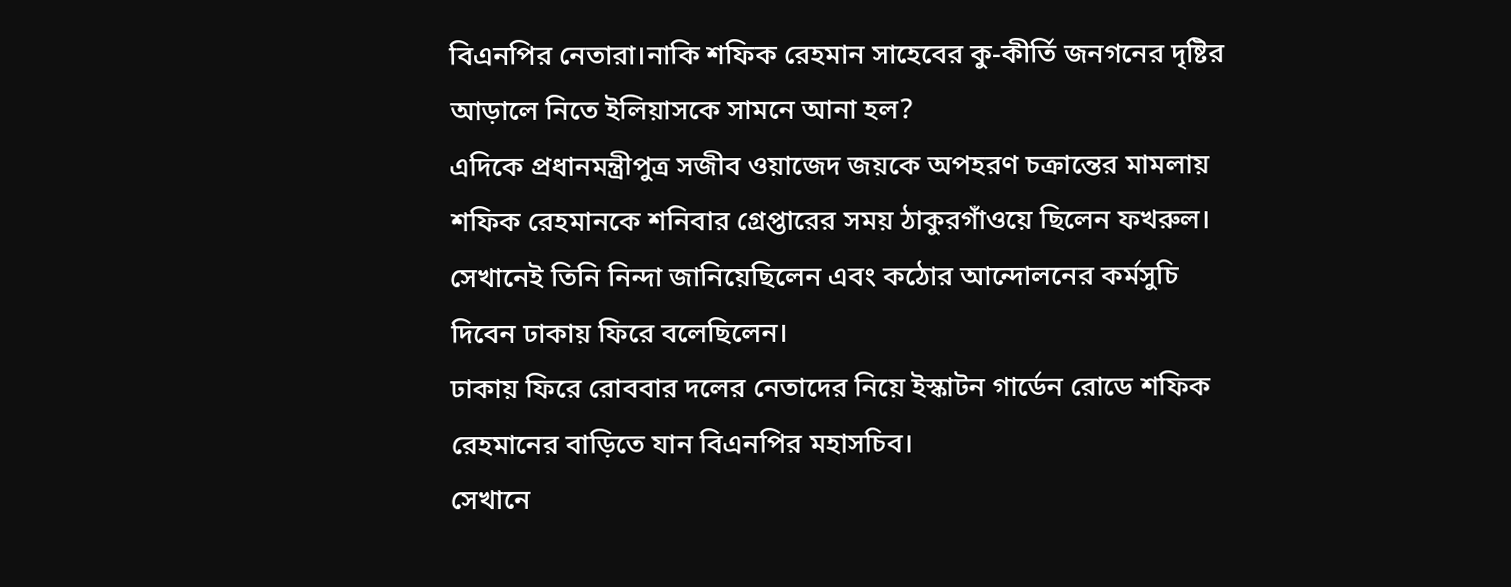বিএনপির নেতারা।নাকি শফিক রেহমান সাহেবের কু-কীর্তি জনগনের দৃষ্টির আড়ালে নিতে ইলিয়াসকে সামনে আনা হল?
এদিকে প্রধানমন্ত্রীপুত্র সজীব ওয়াজেদ জয়কে অপহরণ চক্রান্তের মামলায় শফিক রেহমানকে শনিবার গ্রেপ্তারের সময় ঠাকুরগাঁওয়ে ছিলেন ফখরুল। সেখানেই তিনি নিন্দা জানিয়েছিলেন এবং কঠোর আন্দোলনের কর্মসুচি দিবেন ঢাকায় ফিরে বলেছিলেন।
ঢাকায় ফিরে রোববার দলের নেতাদের নিয়ে ইস্কাটন গার্ডেন রোডে শফিক রেহমানের বাড়িতে যান বিএনপির মহাসচিব।
সেখানে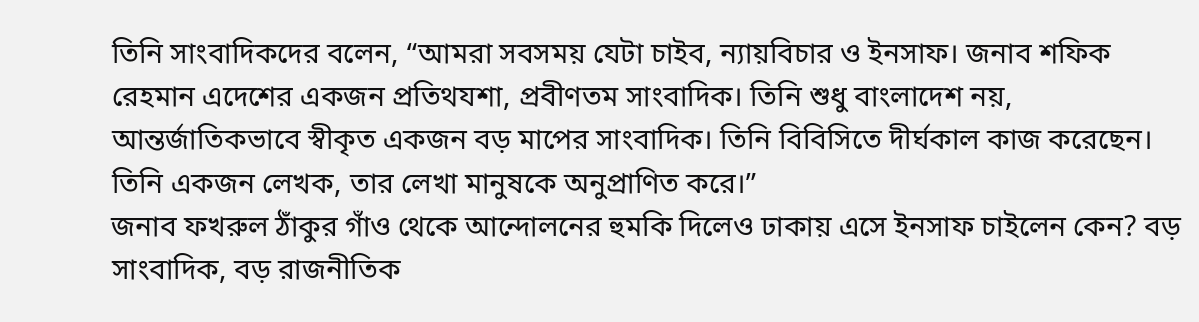তিনি সাংবাদিকদের বলেন, “আমরা সবসময় যেটা চাইব, ন্যায়বিচার ও ইনসাফ। জনাব শফিক রেহমান এদেশের একজন প্রতিথযশা, প্রবীণতম সাংবাদিক। তিনি শুধু বাংলাদেশ নয়, আন্তর্জাতিকভাবে স্বীকৃত একজন বড় মাপের সাংবাদিক। তিনি বিবিসিতে দীর্ঘকাল কাজ করেছেন। তিনি একজন লেখক, তার লেখা মানুষকে অনুপ্রাণিত করে।”
জনাব ফখরুল ঠাঁকুর গাঁও থেকে আন্দোলনের হুমকি দিলেও ঢাকায় এসে ইনসাফ চাইলেন কেন? বড় সাংবাদিক, বড় রাজনীতিক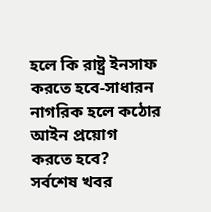হলে কি রাষ্ট্র ইনসাফ করতে হবে-সাধারন নাগরিক হলে কঠোর আইন প্রয়োগ করতে হবে?
সর্বশেষ খবর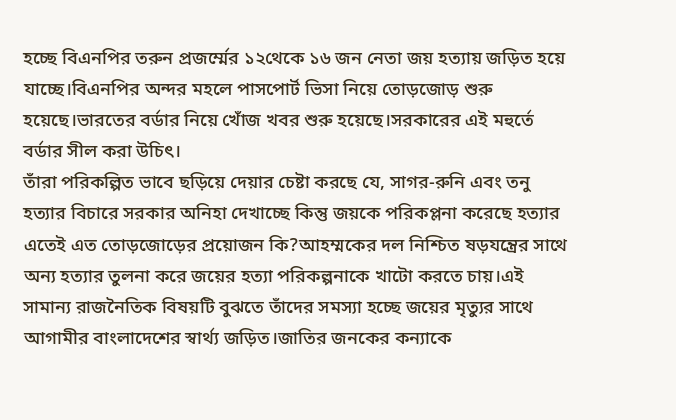হচ্ছে বিএনপির তরুন প্রজর্ম্মের ১২থেকে ১৬ জন নেতা জয় হত্যায় জড়িত হয়ে যাচ্ছে।বিএনপির অন্দর মহলে পাসপোর্ট ভিসা নিয়ে তোড়জোড় শুরু হয়েছে।ভারতের বর্ডার নিয়ে খোঁজ খবর শুরু হয়েছে।সরকারের এই মহুর্তে বর্ডার সীল করা উচিৎ।
তাঁরা পরিকল্পিত ভাবে ছড়িয়ে দেয়ার চেষ্টা করছে যে, সাগর-রুনি এবং তনু হত্যার বিচারে সরকার অনিহা দেখাচ্ছে কিন্তু জয়কে পরিকপ্লনা করেছে হত্যার এতেই এত তোড়জোড়ের প্রয়োজন কি?আহম্মকের দল নিশ্চিত ষড়যন্ত্রের সাথে অন্য হত্যার তুলনা করে জয়ের হত্যা পরিকল্পনাকে খাটো করতে চায়।এই সামান্য রাজনৈতিক বিষয়টি বুঝতে তাঁদের সমস্যা হচ্ছে জয়ের মৃত্যুর সাথে আগামীর বাংলাদেশের স্বার্থ্য জড়িত।জাতির জনকের কন্যাকে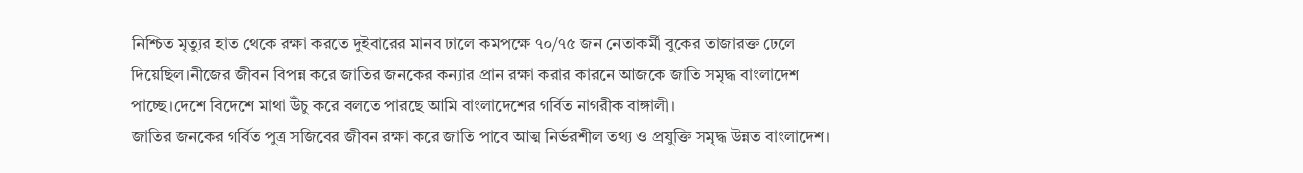নিশ্চিত মৃত্যুর হাত থেকে রক্ষা করতে দুইবারের মানব ঢালে কমপক্ষে ৭০/৭৫ জন নেতাকর্মী বুকের তাজারক্ত ঢেলে দিয়েছিল।নীজের জীবন বিপন্ন করে জাতির জনকের কন্যার প্রান রক্ষা করার কারনে আজকে জাতি সমৃদ্ধ বাংলাদেশ পাচ্ছে।দেশে বিদেশে মাথা উঁচু করে বলতে পারছে আমি বাংলাদেশের গর্বিত নাগরীক বাঙ্গালী।
জাতির জনকের গর্বিত পুত্র সজিবের জীবন রক্ষা করে জাতি পাবে আত্ম নির্ভরশীল তথ্য ও প্রযুক্তি সমৃদ্ধ উন্নত বাংলাদেশ।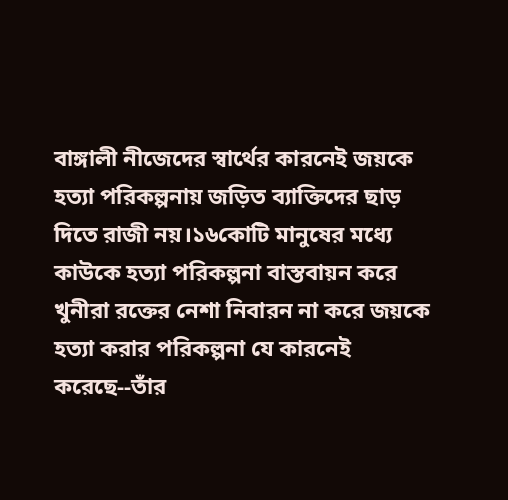বাঙ্গালী নীজেদের স্বার্থের কারনেই জয়কে হত্যা পরিকল্পনায় জড়িত ব্যাক্তিদের ছাড় দিতে রাজী নয়।১৬কোটি মানুষের মধ্যে কাউকে হত্যা পরিকল্পনা বাস্তবায়ন করে খুনীরা রক্তের নেশা নিবারন না করে জয়কে হত্যা করার পরিকল্পনা যে কারনেই করেছে--তাঁর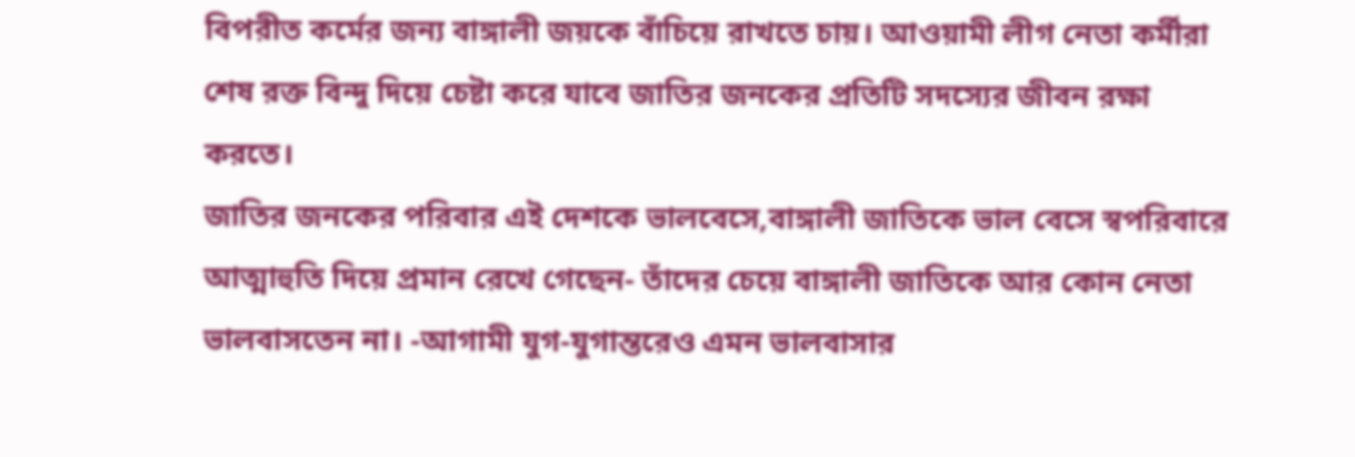বিপরীত কর্মের জন্য বাঙ্গালী জয়কে বাঁচিয়ে রাখতে চায়। আওয়ামী লীগ নেতা কর্মীরা শেষ রক্ত বিন্দু দিয়ে চেষ্টা করে যাবে জাতির জনকের প্রতিটি সদস্যের জীবন রক্ষা করতে।
জাতির জনকের পরিবার এই দেশকে ভালবেসে,বাঙ্গালী জাতিকে ভাল বেসে স্বপরিবারে আত্মাহুতি দিয়ে প্রমান রেখে গেছেন- তাঁদের চেয়ে বাঙ্গালী জাতিকে আর কোন নেতা ভালবাসতেন না। -আগামী যুগ-যুগান্তরেও এমন ভালবাসার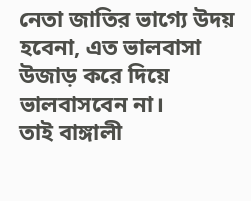নেতা জাতির ভাগ্যে উদয় হবেনা, এত ভালবাসা উজাড় করে দিয়ে ভালবাসবেন না।
তাই বাঙ্গালী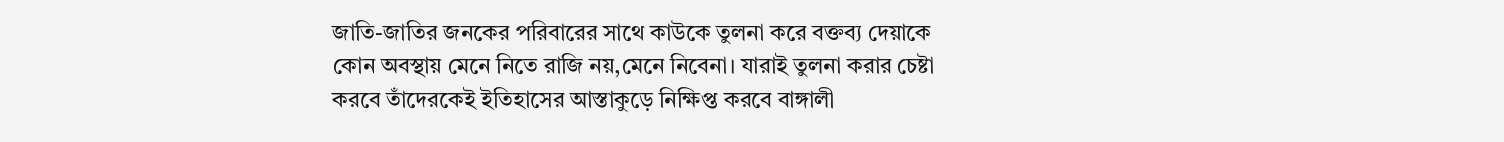জাতি-জাতির জনকের পরিবারের সাথে কাউকে তুলনা করে বক্তব্য দেয়াকে কোন অবস্থায় মেনে নিতে রাজি নয়,মেনে নিবেনা। যারাই তুলনা করার চেষ্টা করবে তাঁদেরকেই ইতিহাসের আস্তাকুড়ে নিক্ষিপ্ত করবে বাঙ্গালী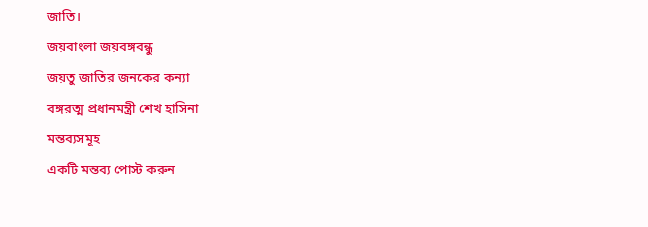জাতি।
জয়বাংলা জয়বঙ্গবন্ধু
জয়তু জাতির জনকের কন্যা
বঙ্গরত্ম প্রধানমন্ত্রী শেখ হাসিনা
মন্তব্যসমূহ
একটি মন্তব্য পোস্ট করুন